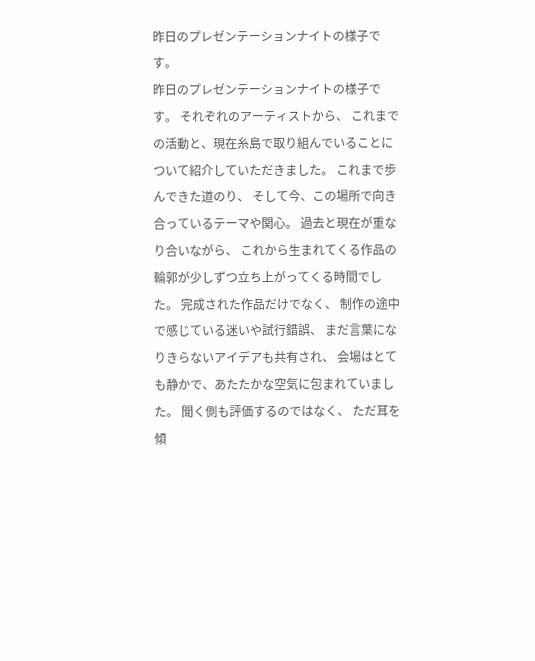昨日のプレゼンテーションナイトの様子です。
昨日のプレゼンテーションナイトの様子です。 それぞれのアーティストから、 これまでの活動と、現在糸島で取り組んでいることについて紹介していただきました。 これまで歩んできた道のり、 そして今、この場所で向き合っているテーマや関心。 過去と現在が重なり合いながら、 これから生まれてくる作品の輪郭が少しずつ立ち上がってくる時間でした。 完成された作品だけでなく、 制作の途中で感じている迷いや試行錯誤、 まだ言葉になりきらないアイデアも共有され、 会場はとても静かで、あたたかな空気に包まれていました。 聞く側も評価するのではなく、 ただ耳を傾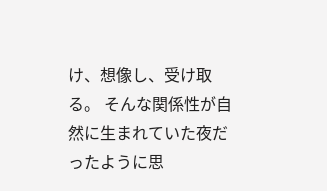け、想像し、受け取る。 そんな関係性が自然に生まれていた夜だったように思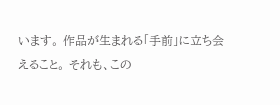います。 作品が生まれる「手前」に立ち会えること。 それも、この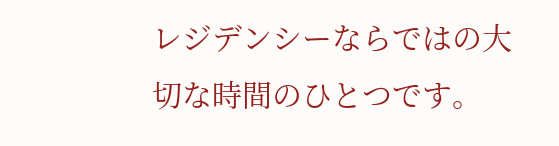レジデンシーならではの大切な時間のひとつです。